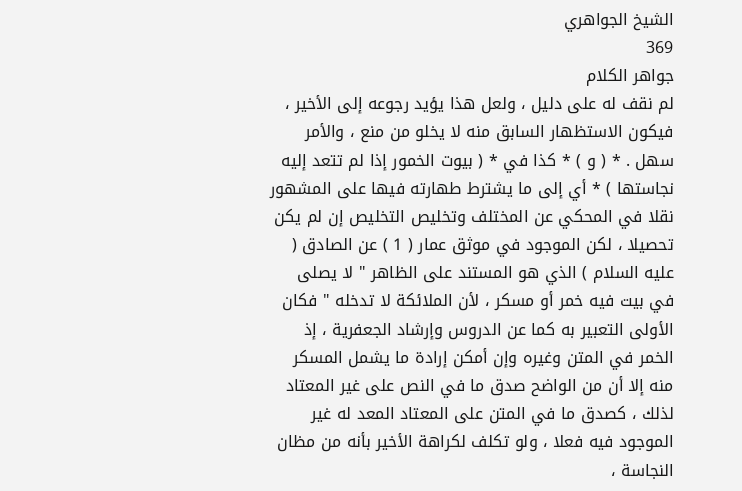الشيخ الجواهري
369
جواهر الكلام
لم نقف له على دليل ، ولعل هذا يؤيد رجوعه إلى الأخير ، فيكون الاستظهار السابق منه لا يخلو من منع ، والأمر سهل . * ( و ) * كذا في * ( بيوت الخمور إذا لم تتعد إليه نجاستها ) * أي إلى ما يشترط طهارته فيها على المشهور نقلا في المحكي عن المختلف وتخليص التخليص إن لم يكن تحصيلا ، لكن الموجود في موثق عمار ( 1 ) عن الصادق ( عليه السلام ) الذي هو المستند على الظاهر " لا يصلى في بيت فيه خمر أو مسكر ، لأن الملائكة لا تدخله " فكان الأولى التعبير به كما عن الدروس وإرشاد الجعفرية ، إذ الخمر في المتن وغيره وإن أمكن إرادة ما يشمل المسكر منه إلا أن من الواضح صدق ما في النص على غير المعتاد لذلك ، كصدق ما في المتن على المعتاد المعد له غير الموجود فيه فعلا ، ولو تكلف لكراهة الأخير بأنه من مظان النجاسة ،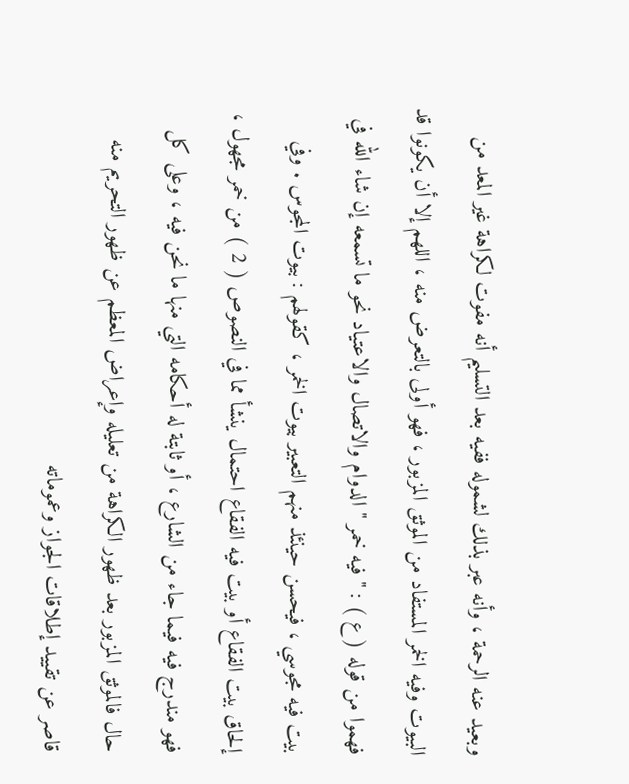وبعيد عنه الرحمة ، وأنه عبر بذلك لشموله ففيه بعد التسليم أنه مفوت لكراهة غير المعد من البيوت وفيه الخمر المستفاد من الموثق المزبور ، فهو أولى بالتعرض منه ، اللهم إلا أن يكونوا قد فهموا من قوله ( ع ) : " فيه خمر " الدوام والاتصال والاعتياد نحو ما تسمعه إن شاء الله في بيت فيه مجوسي ، فيحسن حينئذ منهم التعبير بيوت الخمر ، كقولهم : بيوت المجوس . وفي إلحاق بيت الفقاع أو بيت فيه الفقاع احتمال ينشأ مما في النصوص ( 2 ) من خمر مجهول ، فهو مندرج فيه فيما جاء من الشارع ، أو ثابتة له أحكامه التي منها ما نحن فيه ، وعلى كل حال فالموثق المزبور بعد ظهور الكراهة من تعليله وإعراض المعظم عن ظهور التحريم منه قاصر عن تقييد إطلاقات الجواز وعموماته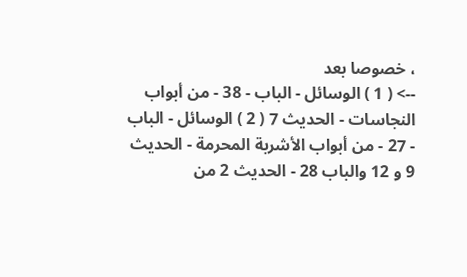، خصوصا بعد
--> ( 1 ) الوسائل - الباب - 38 - من أبواب النجاسات - الحديث 7 ( 2 ) الوسائل - الباب - 27 - من أبواب الأشربة المحرمة - الحديث 9 و 12 والباب 28 - الحديث 2 من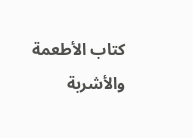كتاب الأطعمة والأشربة